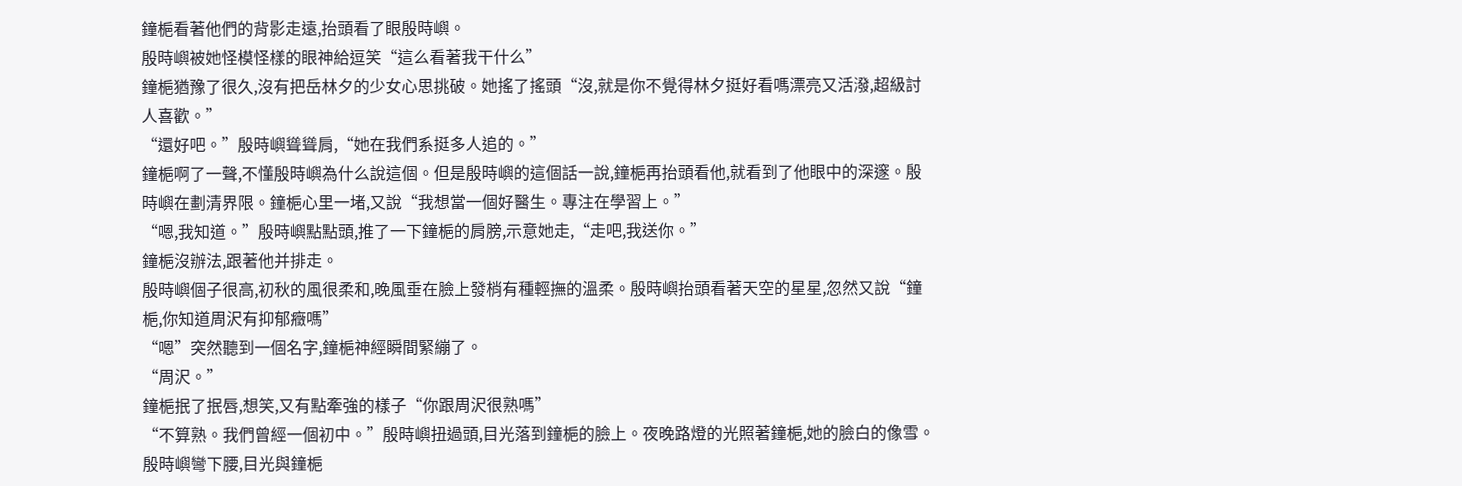鐘梔看著他們的背影走遠,抬頭看了眼殷時嶼。
殷時嶼被她怪模怪樣的眼神給逗笑“這么看著我干什么”
鐘梔猶豫了很久,沒有把岳林夕的少女心思挑破。她搖了搖頭“沒,就是你不覺得林夕挺好看嗎漂亮又活潑,超級討人喜歡。”
“還好吧。”殷時嶼聳聳肩,“她在我們系挺多人追的。”
鐘梔啊了一聲,不懂殷時嶼為什么說這個。但是殷時嶼的這個話一說,鐘梔再抬頭看他,就看到了他眼中的深邃。殷時嶼在劃清界限。鐘梔心里一堵,又說“我想當一個好醫生。專注在學習上。”
“嗯,我知道。”殷時嶼點點頭,推了一下鐘梔的肩膀,示意她走,“走吧,我送你。”
鐘梔沒辦法,跟著他并排走。
殷時嶼個子很高,初秋的風很柔和,晚風垂在臉上發梢有種輕撫的溫柔。殷時嶼抬頭看著天空的星星,忽然又說“鐘梔,你知道周沢有抑郁癥嗎”
“嗯”突然聽到一個名字,鐘梔神經瞬間緊繃了。
“周沢。”
鐘梔抿了抿唇,想笑,又有點牽強的樣子“你跟周沢很熟嗎”
“不算熟。我們曾經一個初中。”殷時嶼扭過頭,目光落到鐘梔的臉上。夜晚路燈的光照著鐘梔,她的臉白的像雪。殷時嶼彎下腰,目光與鐘梔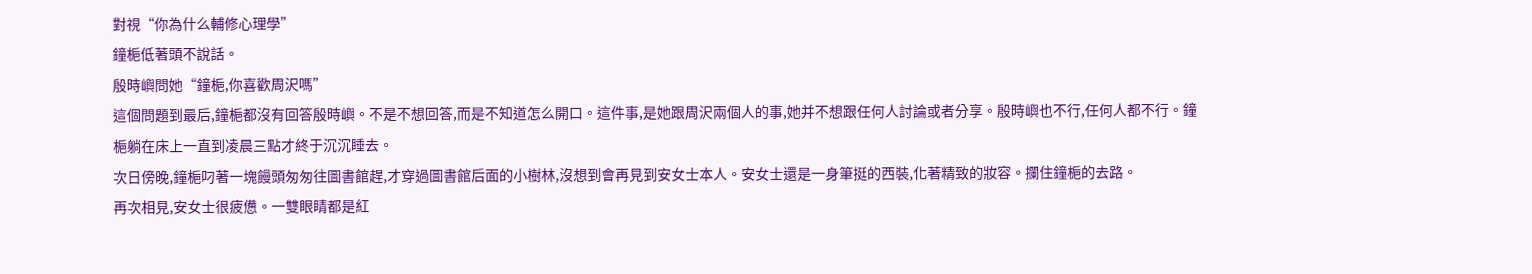對視“你為什么輔修心理學”
鐘梔低著頭不說話。
殷時嶼問她“鐘梔,你喜歡周沢嗎”
這個問題到最后,鐘梔都沒有回答殷時嶼。不是不想回答,而是不知道怎么開口。這件事,是她跟周沢兩個人的事,她并不想跟任何人討論或者分享。殷時嶼也不行,任何人都不行。鐘梔躺在床上一直到凌晨三點才終于沉沉睡去。
次日傍晚,鐘梔叼著一塊饅頭匆匆往圖書館趕,才穿過圖書館后面的小樹林,沒想到會再見到安女士本人。安女士還是一身筆挺的西裝,化著精致的妝容。攔住鐘梔的去路。
再次相見,安女士很疲憊。一雙眼睛都是紅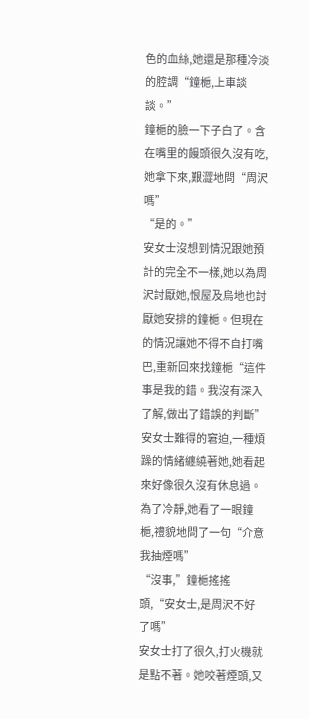色的血絲,她還是那種冷淡的腔調“鐘梔,上車談談。”
鐘梔的臉一下子白了。含在嘴里的饅頭很久沒有吃,她拿下來,艱澀地問“周沢嗎”
“是的。”
安女士沒想到情況跟她預計的完全不一樣,她以為周沢討厭她,恨屋及烏地也討厭她安排的鐘梔。但現在的情況讓她不得不自打嘴巴,重新回來找鐘梔“這件事是我的錯。我沒有深入了解,做出了錯誤的判斷”
安女士難得的窘迫,一種煩躁的情緒纏繞著她,她看起來好像很久沒有休息過。為了冷靜,她看了一眼鐘梔,禮貌地問了一句“介意我抽煙嗎”
“沒事,”鐘梔搖搖頭,“安女士,是周沢不好了嗎”
安女士打了很久,打火機就是點不著。她咬著煙頭,又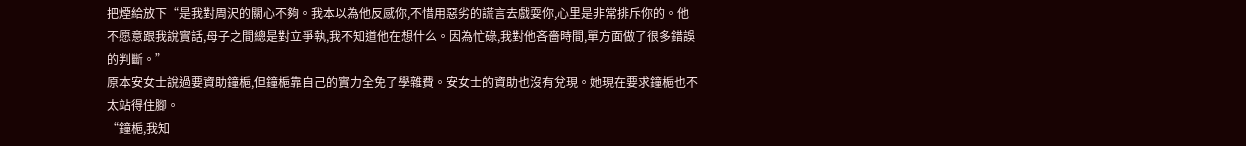把煙給放下“是我對周沢的關心不夠。我本以為他反感你,不惜用惡劣的謊言去戲耍你,心里是非常排斥你的。他不愿意跟我說實話,母子之間總是對立爭執,我不知道他在想什么。因為忙碌,我對他吝嗇時間,單方面做了很多錯誤的判斷。”
原本安女士說過要資助鐘梔,但鐘梔靠自己的實力全免了學雜費。安女士的資助也沒有兌現。她現在要求鐘梔也不太站得住腳。
“鐘梔,我知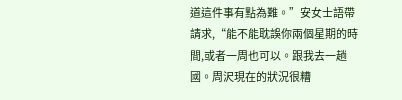道這件事有點為難。”安女士語帶請求,“能不能耽誤你兩個星期的時間,或者一周也可以。跟我去一趟國。周沢現在的狀況很糟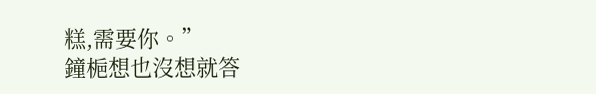糕,需要你。”
鐘梔想也沒想就答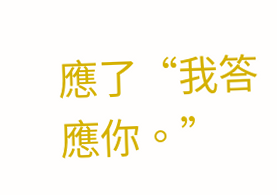應了“我答應你。”